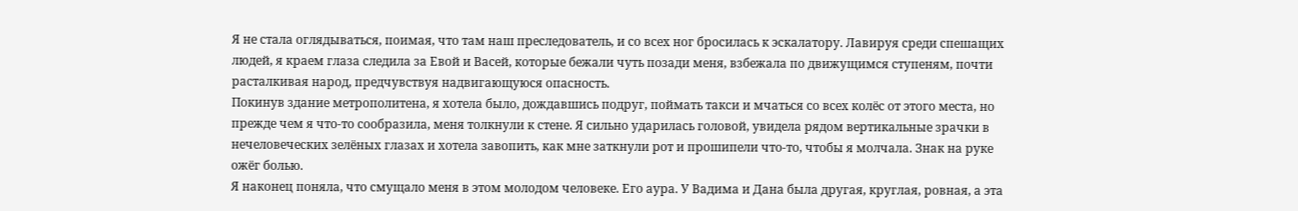Я не стала оглядываться, поимая, что там наш преследователь, и со всех ног бросилась к эскалатору. Лавируя среди спешащих людей, я краем глаза следила за Евой и Васей, которые бежали чуть позади меня, взбежала по движущимся ступеням, почти расталкивая народ, предчувствуя надвигающуюся опасность.
Покинув здание метрополитена, я хотела было, дождавшись подруг, поймать такси и мчаться со всех колёс от этого места, но прежде чем я что-то сообразила, меня толкнули к стене. Я сильно ударилась головой, увидела рядом вертикальные зрачки в нечеловеческих зелёных глазах и хотела завопить, как мне заткнули рот и прошипели что-то, чтобы я молчала. Знак на руке ожёг болью.
Я наконец поняла, что смущало меня в этом молодом человеке. Его аура. У Вадима и Дана была другая, круглая, ровная, а эта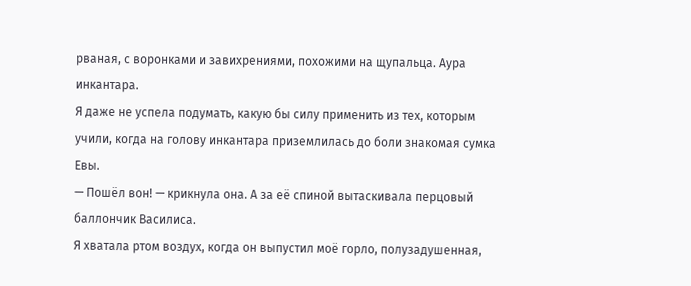рваная, с воронками и завихрениями, похожими на щупальца. Аура инкантара.
Я даже не успела подумать, какую бы силу применить из тех, которым учили, когда на голову инкантара приземлилась до боли знакомая сумка Евы.
— Пошёл вон! — крикнула она. А за её спиной вытаскивала перцовый баллончик Василиса.
Я хватала ртом воздух, когда он выпустил моё горло, полузадушенная,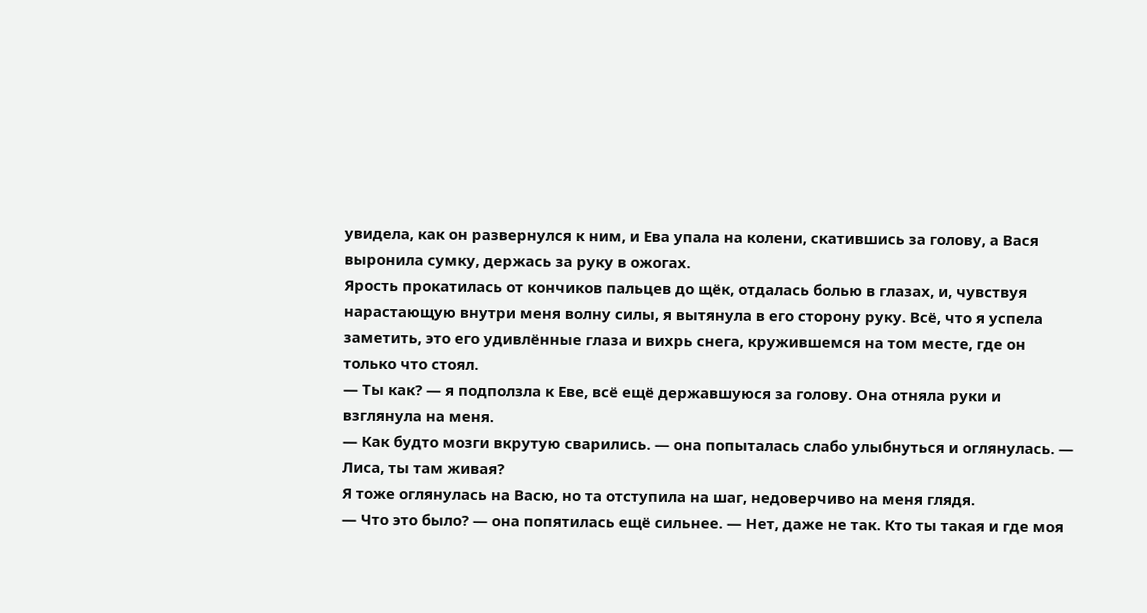увидела, как он развернулся к ним, и Ева упала на колени, скатившись за голову, а Вася выронила сумку, держась за руку в ожогах.
Ярость прокатилась от кончиков пальцев до щёк, отдалась болью в глазах, и, чувствуя нарастающую внутри меня волну силы, я вытянула в его сторону руку. Всё, что я успела заметить, это его удивлённые глаза и вихрь снега, кружившемся на том месте, где он только что стоял.
— Ты как? — я подползла к Еве, всё ещё державшуюся за голову. Она отняла руки и взглянула на меня.
— Как будто мозги вкрутую сварились. — она попыталась слабо улыбнуться и оглянулась. — Лиса, ты там живая?
Я тоже оглянулась на Васю, но та отступила на шаг, недоверчиво на меня глядя.
— Что это было? — она попятилась ещё сильнее. — Нет, даже не так. Кто ты такая и где моя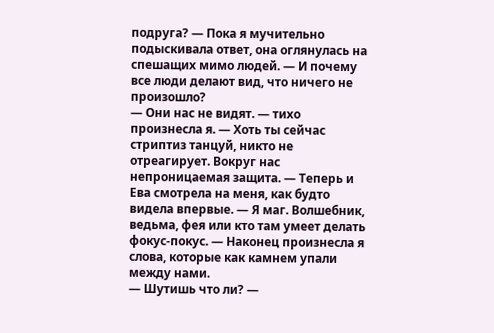подруга? — Пока я мучительно подыскивала ответ, она оглянулась на спешащих мимо людей. — И почему все люди делают вид, что ничего не произошло?
— Они нас не видят. — тихо произнесла я. — Хоть ты сейчас стриптиз танцуй, никто не отреагирует. Вокруг нас непроницаемая защита. — Теперь и Ева смотрела на меня, как будто видела впервые. — Я маг. Волшебник, ведьма, фея или кто там умеет делать фокус-покус. — Наконец произнесла я слова, которые как камнем упали между нами.
— Шутишь что ли? —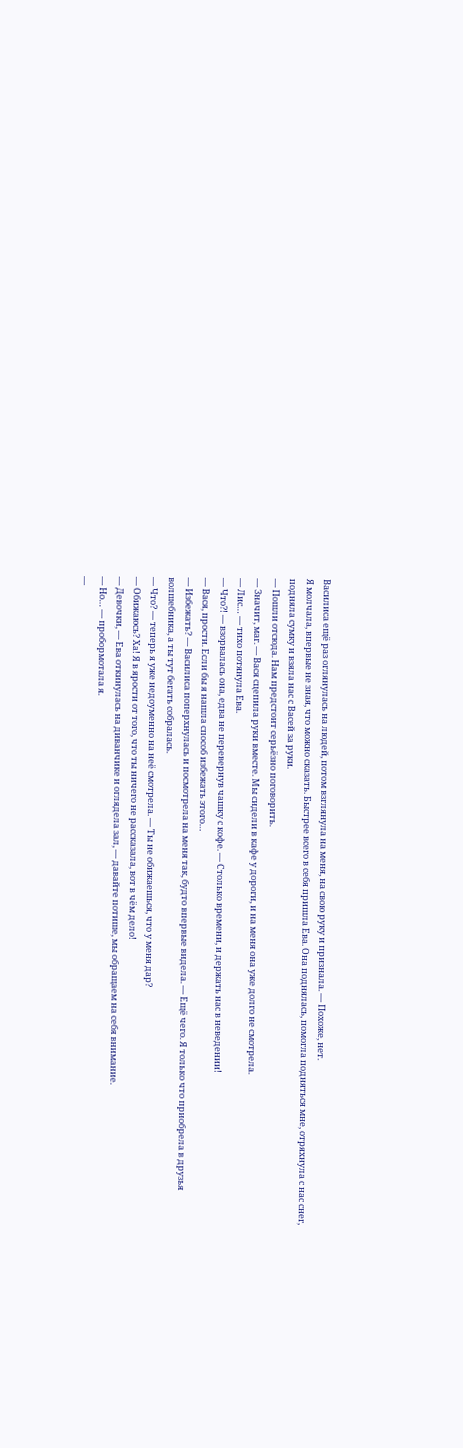Василиса ещё раз оглянулась на людей, потом взглянула на меня, на свою руку и признала. — Похоже, нет.
Я молчала, впервые не зная, что можно сказать. Быстрее всего в себя пришла Ева. Она поднялась, помогла подняться мне, отряхнула с нас снег, подняла сумку и взяла нас с Васей за руки.
— Пошли отсюда. Нам предстоит серьёзно поговорить.
— Значит, маг. — Вася сцепила руки вместе. Мы сидели в кафе у дороги, и на меня она уже долго не смотрела.
— Лис… — тихо потянула Ева.
— Что?! — взорвалась она, едва не перевернув чашку с кофе. — Столько времени, и держать нас в неведении!
— Вася, прости. Если бы я нашла способ избежать этого…
— Избежать? — Василиса поперхнулась и посмотрела на меня так, будто впервые видела. — Ещё чего. Я только что приобрела в друзья волшебника, а ты тут бегать собралась.
— Что? — теперь я уже недоуменно на неё смотрела. — Ты не обижаешься, что у меня дар?
— Обижаюсь? Ха! Я в ярости от того, что ты ничего не рассказала, вот в чём дело!
— Девочки, — Ева откинулась на диванчике и оглядела зал, — давайте потише, мы обращаем на себя внимание.
— Но… — пробормотала я.
—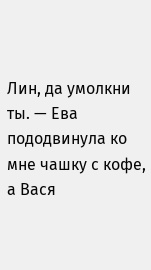Лин, да умолкни ты. — Ева пододвинула ко мне чашку с кофе, а Вася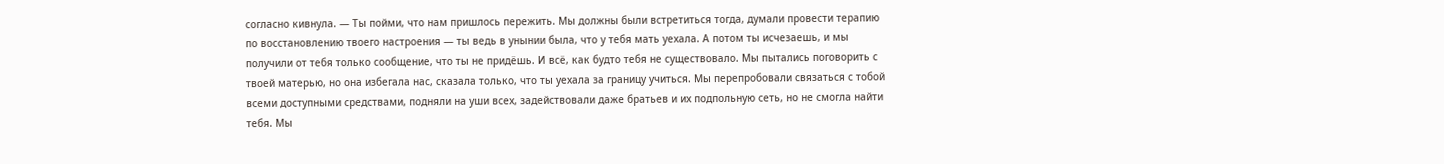согласно кивнула. — Ты пойми, что нам пришлось пережить. Мы должны были встретиться тогда, думали провести терапию по восстановлению твоего настроения — ты ведь в унынии была, что у тебя мать уехала. А потом ты исчезаешь, и мы получили от тебя только сообщение, что ты не придёшь. И всё, как будто тебя не существовало. Мы пытались поговорить с твоей матерью, но она избегала нас, сказала только, что ты уехала за границу учиться. Мы перепробовали связаться с тобой всеми доступными средствами, подняли на уши всех, задействовали даже братьев и их подпольную сеть, но не смогла найти тебя. Мы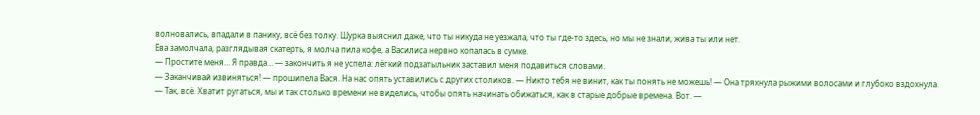волновались, впадали в панику, всё без толку. Шурка выяснил даже, что ты никуда не уезжала, что ты где-то здесь, но мы не знали, жива ты или нет.
Ева замолчала, разглядывая скатерть, я молча пила кофе, а Василиса нервно копалась в сумке.
— Простите меня… Я правда… — закончить я не успела: лёгкий подзатыльник заставил меня подавиться словами.
— Заканчивай извиняться! — прошипела Вася. На нас опять уставились с других столиков. — Никто тебя не винит, как ты понять не можешь! — Она тряхнула рыжими волосами и глубоко вздохнула. — Так, всё. Хватит ругаться, мы и так столько времени не виделись, чтобы опять начинать обижаться, как в старые добрые времена. Вот. —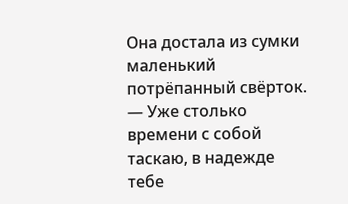Она достала из сумки маленький потрёпанный свёрток. — Уже столько времени с собой таскаю, в надежде тебе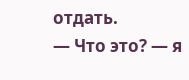отдать.
— Что это? — я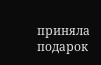приняла подарок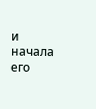и начала его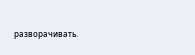разворачивать.